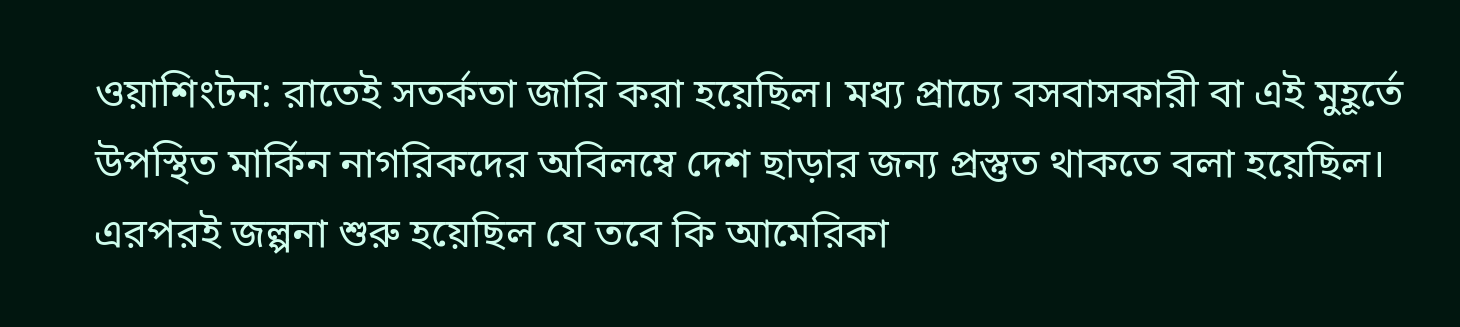ওয়াশিংটন: রাতেই সতর্কতা জারি করা হয়েছিল। মধ্য প্রাচ্যে বসবাসকারী বা এই মুহূর্তে উপস্থিত মার্কিন নাগরিকদের অবিলম্বে দেশ ছাড়ার জন্য প্রস্তুত থাকতে বলা হয়েছিল। এরপরই জল্পনা শুরু হয়েছিল যে তবে কি আমেরিকা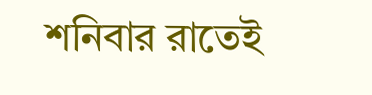শনিবার রাতেই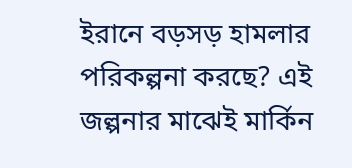ইরানে বড়সড় হামলার পরিকল্পনা করছে? এই জল্পনার মাঝেই মার্কিন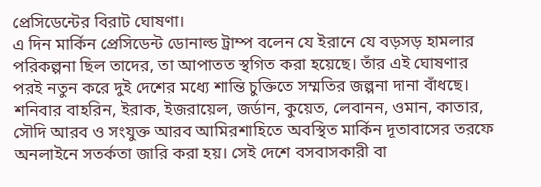প্রেসিডেন্টের বিরাট ঘোষণা।
এ দিন মার্কিন প্রেসিডেন্ট ডোনাল্ড ট্রাম্প বলেন যে ইরানে যে বড়সড় হামলার পরিকল্পনা ছিল তাদের, তা আপাতত স্থগিত করা হয়েছে। তাঁর এই ঘোষণার পরই নতুন করে দুই দেশের মধ্যে শান্তি চুক্তিতে সম্মতির জল্পনা দানা বাঁধছে।
শনিবার বাহরিন, ইরাক, ইজরায়েল, জর্ডান, কুয়েত, লেবানন, ওমান, কাতার, সৌদি আরব ও সংযুক্ত আরব আমিরশাহিতে অবস্থিত মার্কিন দূতাবাসের তরফে অনলাইনে সতর্কতা জারি করা হয়। সেই দেশে বসবাসকারী বা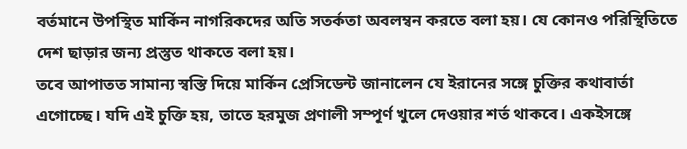বর্তমানে উপস্থিত মার্কিন নাগরিকদের অতি সতর্কতা অবলম্বন করতে বলা হয়। যে কোনও পরিস্থিতিতে দেশ ছাড়ার জন্য প্রস্তুত থাকতে বলা হয়।
তবে আপাতত সামান্য স্বস্তি দিয়ে মার্কিন প্রেসিডেন্ট জানালেন যে ইরানের সঙ্গে চুক্তির কথাবার্তা এগোচ্ছে। যদি এই চুক্তি হয়, তাতে হরমুজ প্রণালী সম্পূর্ণ খুলে দেওয়ার শর্ত থাকবে। একইসঙ্গে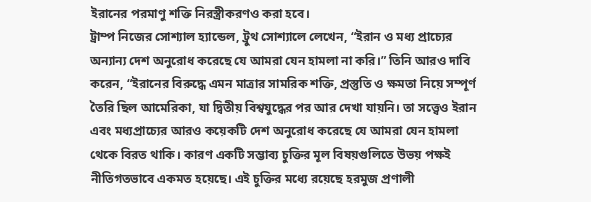ইরানের পরমাণু শক্তি নিরস্ত্রীকরণও করা হবে।
ট্রাম্প নিজের সোশ্যাল হ্যান্ডেল, ট্রুথ সোশ্যালে লেখেন, “ইরান ও মধ্য প্রাচ্যের অন্যান্য দেশ অনুরোধ করেছে যে আমরা যেন হামলা না করি।” তিনি আরও দাবি করেন, “ইরানের বিরুদ্ধে এমন মাত্রার সামরিক শক্তি, প্রস্তুতি ও ক্ষমতা নিয়ে সম্পূর্ণ তৈরি ছিল আমেরিকা, যা দ্বিতীয় বিশ্বযুদ্ধের পর আর দেখা যায়নি। তা সত্ত্বেও ইরান এবং মধ্যপ্রাচ্যের আরও কয়েকটি দেশ অনুরোধ করেছে যে আমরা যেন হামলা থেকে বিরত থাকি। কারণ একটি সম্ভাব্য চুক্তির মূল বিষয়গুলিতে উভয় পক্ষই নীতিগতভাবে একমত হয়েছে। এই চুক্তির মধ্যে রয়েছে হরমুজ প্রণালী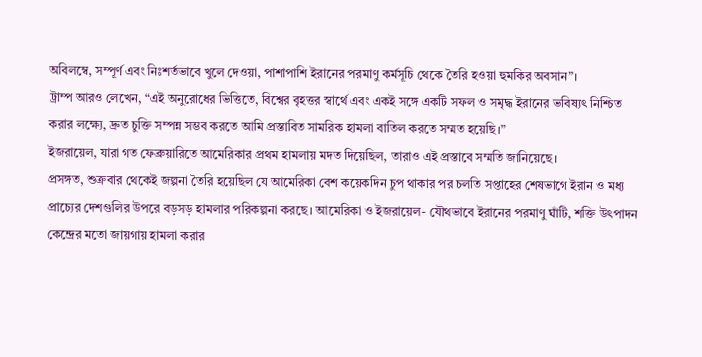অবিলম্বে, সম্পূর্ণ এবং নিঃশর্তভাবে খুলে দেওয়া, পাশাপাশি ইরানের পরমাণু কর্মসূচি থেকে তৈরি হওয়া হুমকির অবসান”।
ট্রাম্প আরও লেখেন, “এই অনুরোধের ভিত্তিতে, বিশ্বের বৃহত্তর স্বার্থে এবং একই সঙ্গে একটি সফল ও সমৃদ্ধ ইরানের ভবিষ্যৎ নিশ্চিত করার লক্ষ্যে, দ্রুত চুক্তি সম্পন্ন সম্ভব করতে আমি প্রস্তাবিত সামরিক হামলা বাতিল করতে সম্মত হয়েছি।”
ইজরায়েল, যারা গত ফেব্রুয়ারিতে আমেরিকার প্রথম হামলায় মদত দিয়েছিল, তারাও এই প্রস্তাবে সম্মতি জানিয়েছে।
প্রসঙ্গত, শুক্রবার থেকেই জল্পনা তৈরি হয়েছিল যে আমেরিকা বেশ কয়েকদিন চুপ থাকার পর চলতি সপ্তাহের শেষভাগে ইরান ও মধ্য প্রাচ্যের দেশগুলির উপরে বড়সড় হামলার পরিকল্পনা করছে। আমেরিকা ও ইজরায়েল- যৌথভাবে ইরানের পরমাণু ঘাঁটি, শক্তি উৎপাদন কেন্দ্রের মতো জায়গায় হামলা করার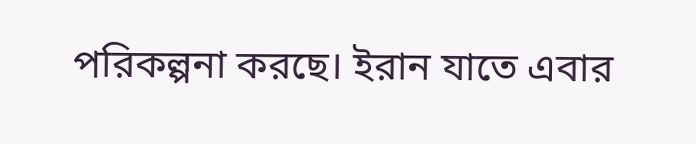পরিকল্পনা করছে। ইরান যাতে এবার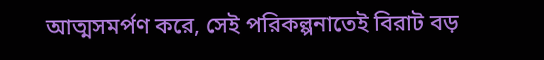আত্মসমর্পণ করে, সেই পরিকল্পনাতেই বিরাট বড়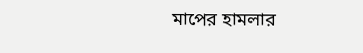মাপের হামলার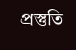প্রস্তুতি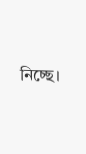নিচ্ছে।